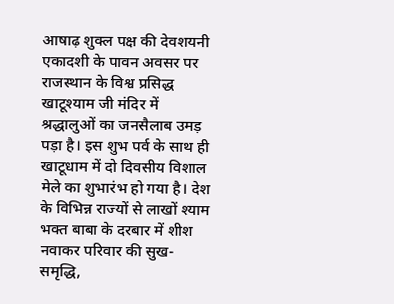आषाढ़ शुक्ल पक्ष की देवशयनी एकादशी के पावन अवसर पर राजस्थान के विश्व प्रसिद्ध खाटूश्याम जी मंदिर में श्रद्धालुओं का जनसैलाब उमड़ पड़ा है। इस शुभ पर्व के साथ ही खाटूधाम में दो दिवसीय विशाल मेले का शुभारंभ हो गया है। देश के विभिन्न राज्यों से लाखों श्याम भक्त बाबा के दरबार में शीश नवाकर परिवार की सुख-समृद्धि,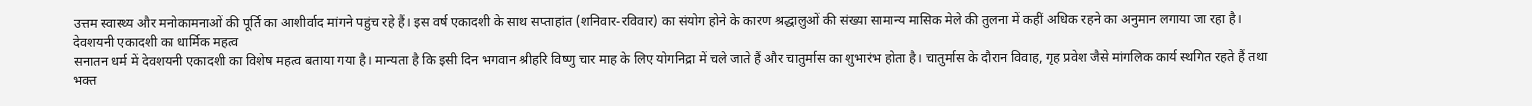उत्तम स्वास्थ्य और मनोकामनाओं की पूर्ति का आशीर्वाद मांगने पहुंच रहे हैं। इस वर्ष एकादशी के साथ सप्ताहांत (शनिवार-रविवार) का संयोग होने के कारण श्रद्धालुओं की संख्या सामान्य मासिक मेले की तुलना में कहीं अधिक रहने का अनुमान लगाया जा रहा है।
देवशयनी एकादशी का धार्मिक महत्व
सनातन धर्म में देवशयनी एकादशी का विशेष महत्व बताया गया है। मान्यता है कि इसी दिन भगवान श्रीहरि विष्णु चार माह के लिए योगनिद्रा में चले जाते हैं और चातुर्मास का शुभारंभ होता है। चातुर्मास के दौरान विवाह, गृह प्रवेश जैसे मांगलिक कार्य स्थगित रहते हैं तथा भक्त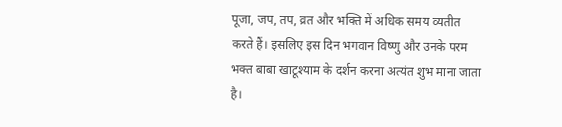पूजा, जप, तप, व्रत और भक्ति में अधिक समय व्यतीत करते हैं। इसलिए इस दिन भगवान विष्णु और उनके परम भक्त बाबा खाटूश्याम के दर्शन करना अत्यंत शुभ माना जाता है।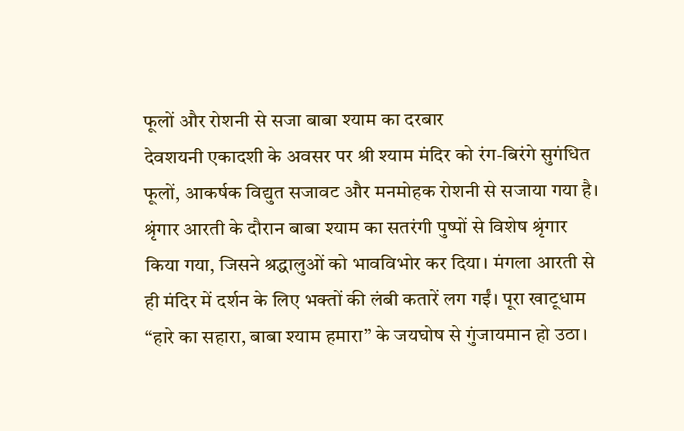फूलों और रोशनी से सजा बाबा श्याम का दरबार
देवशयनी एकादशी के अवसर पर श्री श्याम मंदिर को रंग-बिरंगे सुगंधित फूलों, आकर्षक विद्युत सजावट और मनमोहक रोशनी से सजाया गया है। श्रृंगार आरती के दौरान बाबा श्याम का सतरंगी पुष्पों से विशेष श्रृंगार किया गया, जिसने श्रद्धालुओं को भावविभोर कर दिया। मंगला आरती से ही मंदिर में दर्शन के लिए भक्तों की लंबी कतारें लग गईं। पूरा खाटूधाम “हारे का सहारा, बाबा श्याम हमारा” के जयघोष से गुंजायमान हो उठा।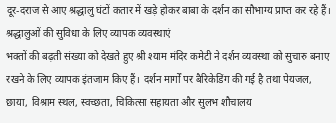दूर-दराज से आए श्रद्धालु घंटों कतार में खड़े होकर बाबा के दर्शन का सौभाग्य प्राप्त कर रहे हैं।
श्रद्धालुओं की सुविधा के लिए व्यापक व्यवस्थाएं
भक्तों की बढ़ती संख्या को देखते हुए श्री श्याम मंदिर कमेटी ने दर्शन व्यवस्था को सुचारु बनाए रखने के लिए व्यापक इंतजाम किए हैं। दर्शन मार्गों पर बैरिकेडिंग की गई है तथा पेयजल, छाया, विश्राम स्थल, स्वच्छता, चिकित्सा सहायता और सुलभ शौचालय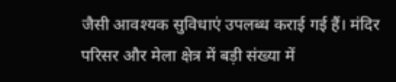जैसी आवश्यक सुविधाएं उपलब्ध कराई गई हैं। मंदिर परिसर और मेला क्षेत्र में बड़ी संख्या में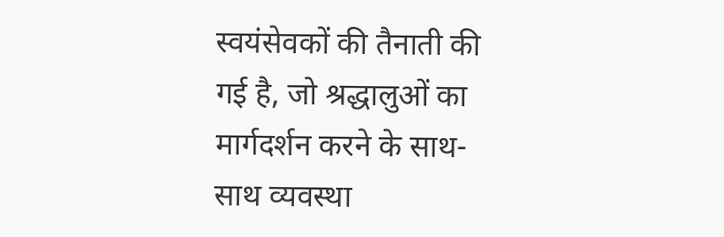स्वयंसेवकों की तैनाती की गई है, जो श्रद्धालुओं का मार्गदर्शन करने के साथ-साथ व्यवस्था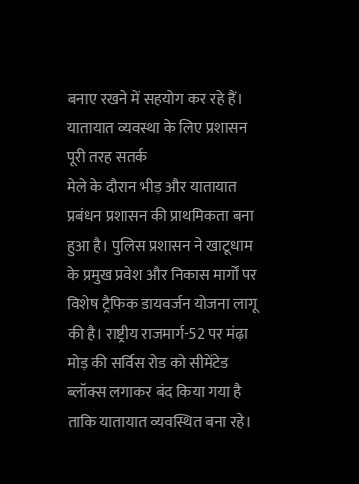बनाए रखने में सहयोग कर रहे हैं।
यातायात व्यवस्था के लिए प्रशासन पूरी तरह सतर्क
मेले के दौरान भीड़ और यातायात प्रबंधन प्रशासन की प्राथमिकता बना हुआ है। पुलिस प्रशासन ने खाटूधाम के प्रमुख प्रवेश और निकास मार्गों पर विशेष ट्रैफिक डायवर्जन योजना लागू की है। राष्ट्रीय राजमार्ग-52 पर मंढ़ा मोड़ की सर्विस रोड को सीमेंटेड ब्लॉक्स लगाकर बंद किया गया है ताकि यातायात व्यवस्थित बना रहे।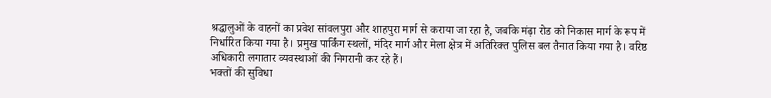श्रद्धालुओं के वाहनों का प्रवेश सांवलपुरा और शाहपुरा मार्ग से कराया जा रहा है, जबकि मंढ़ा रोड को निकास मार्ग के रूप में निर्धारित किया गया है। प्रमुख पार्किंग स्थलों, मंदिर मार्ग और मेला क्षेत्र में अतिरिक्त पुलिस बल तैनात किया गया है। वरिष्ठ अधिकारी लगातार व्यवस्थाओं की निगरानी कर रहे हैं।
भक्तों की सुविधा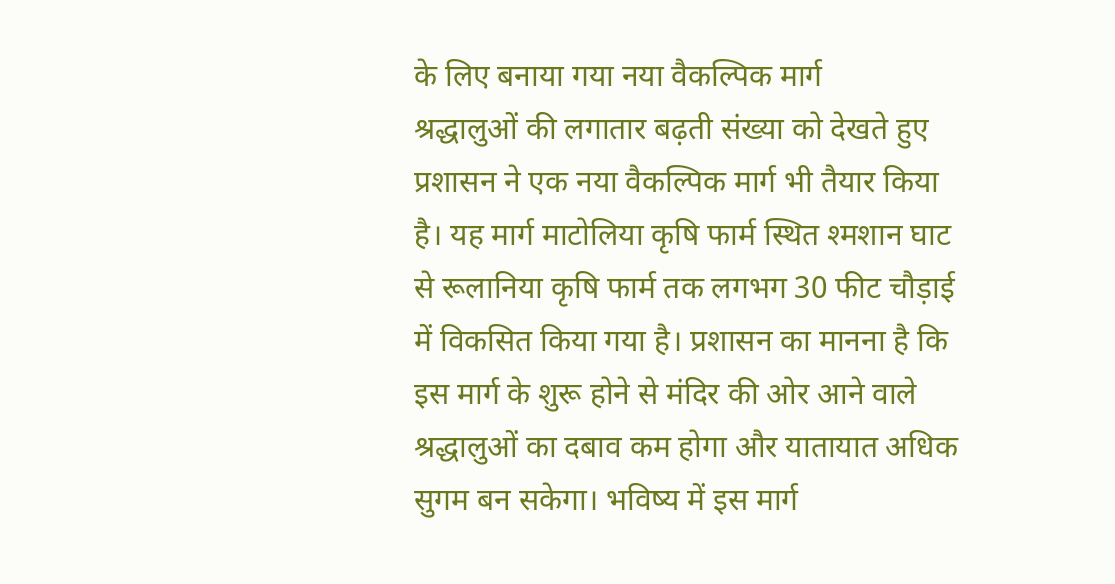के लिए बनाया गया नया वैकल्पिक मार्ग
श्रद्धालुओं की लगातार बढ़ती संख्या को देखते हुए प्रशासन ने एक नया वैकल्पिक मार्ग भी तैयार किया है। यह मार्ग माटोलिया कृषि फार्म स्थित श्मशान घाट से रूलानिया कृषि फार्म तक लगभग 30 फीट चौड़ाई में विकसित किया गया है। प्रशासन का मानना है कि इस मार्ग के शुरू होने से मंदिर की ओर आने वाले श्रद्धालुओं का दबाव कम होगा और यातायात अधिक सुगम बन सकेगा। भविष्य में इस मार्ग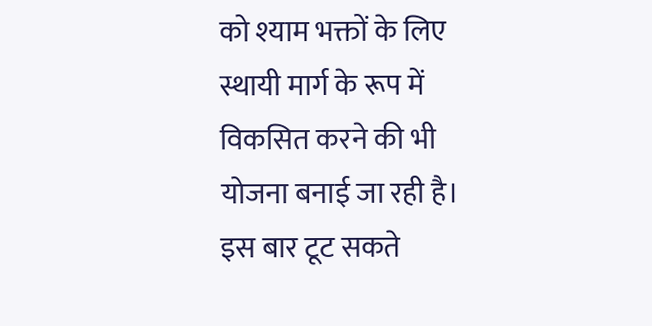को श्याम भक्तों के लिए स्थायी मार्ग के रूप में विकसित करने की भी योजना बनाई जा रही है।
इस बार टूट सकते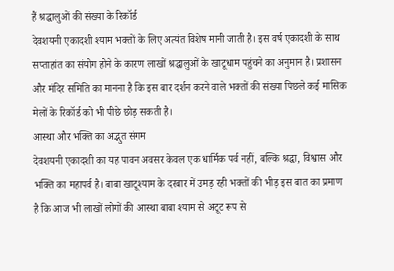हैं श्रद्धालुओं की संख्या के रिकॉर्ड
देवशयनी एकादशी श्याम भक्तों के लिए अत्यंत विशेष मानी जाती है। इस वर्ष एकादशी के साथ सप्ताहांत का संयोग होने के कारण लाखों श्रद्धालुओं के खाटूधाम पहुंचने का अनुमान है। प्रशासन और मंदिर समिति का मानना है कि इस बार दर्शन करने वाले भक्तों की संख्या पिछले कई मासिक मेलों के रिकॉर्ड को भी पीछे छोड़ सकती है।
आस्था और भक्ति का अद्भुत संगम
देवशयनी एकादशी का यह पावन अवसर केवल एक धार्मिक पर्व नहीं, बल्कि श्रद्धा, विश्वास और भक्ति का महापर्व है। बाबा खाटूश्याम के दरबार में उमड़ रही भक्तों की भीड़ इस बात का प्रमाण है कि आज भी लाखों लोगों की आस्था बाबा श्याम से अटूट रूप से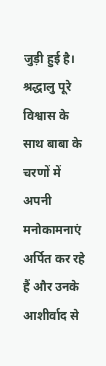जुड़ी हुई है। श्रद्धालु पूरे विश्वास के साथ बाबा के चरणों में अपनी मनोकामनाएं अर्पित कर रहे हैं और उनके आशीर्वाद से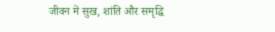जीवन में सुख, शांति और समृद्धि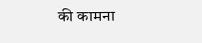की कामना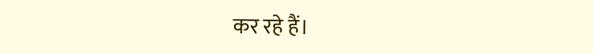कर रहे हैं।